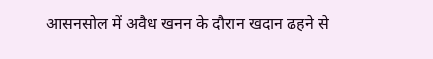आसनसोल में अवैध खनन के दौरान खदान ढहने से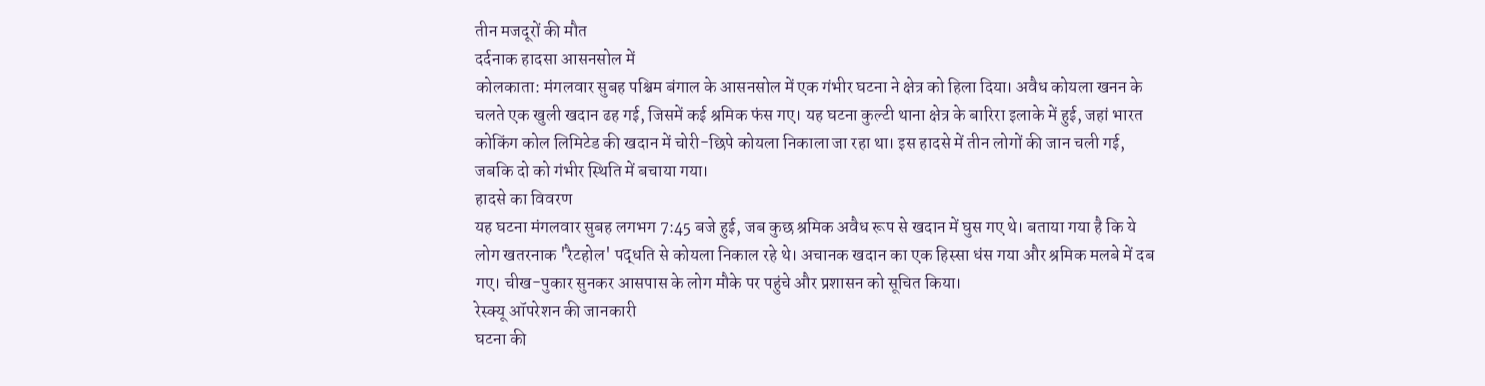तीन मजदूरों की मौत
दर्दनाक हादसा आसनसोल में
कोलकाता: मंगलवार सुबह पश्चिम बंगाल के आसनसोल में एक गंभीर घटना ने क्षेत्र को हिला दिया। अवैध कोयला खनन के चलते एक खुली खदान ढह गई, जिसमें कई श्रमिक फंस गए। यह घटना कुल्टी थाना क्षेत्र के बारिरा इलाके में हुई, जहां भारत कोकिंग कोल लिमिटेड की खदान में चोरी-छिपे कोयला निकाला जा रहा था। इस हादसे में तीन लोगों की जान चली गई, जबकि दो को गंभीर स्थिति में बचाया गया।
हादसे का विवरण
यह घटना मंगलवार सुबह लगभग 7:45 बजे हुई, जब कुछ श्रमिक अवैध रूप से खदान में घुस गए थे। बताया गया है कि ये लोग खतरनाक 'रैटहोल' पद्धति से कोयला निकाल रहे थे। अचानक खदान का एक हिस्सा धंस गया और श्रमिक मलबे में दब गए। चीख-पुकार सुनकर आसपास के लोग मौके पर पहुंचे और प्रशासन को सूचित किया।
रेस्क्यू ऑपरेशन की जानकारी
घटना की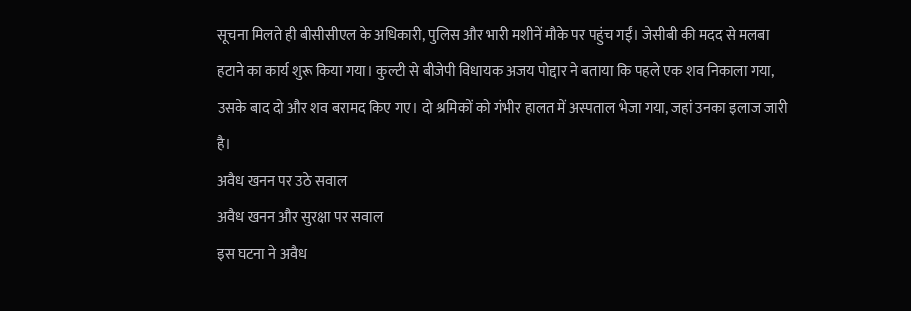सूचना मिलते ही बीसीसीएल के अधिकारी, पुलिस और भारी मशीनें मौके पर पहुंच गईं। जेसीबी की मदद से मलबा हटाने का कार्य शुरू किया गया। कुल्टी से बीजेपी विधायक अजय पोद्दार ने बताया कि पहले एक शव निकाला गया, उसके बाद दो और शव बरामद किए गए। दो श्रमिकों को गंभीर हालत में अस्पताल भेजा गया, जहां उनका इलाज जारी है।
अवैध खनन पर उठे सवाल
अवैध खनन और सुरक्षा पर सवाल
इस घटना ने अवैध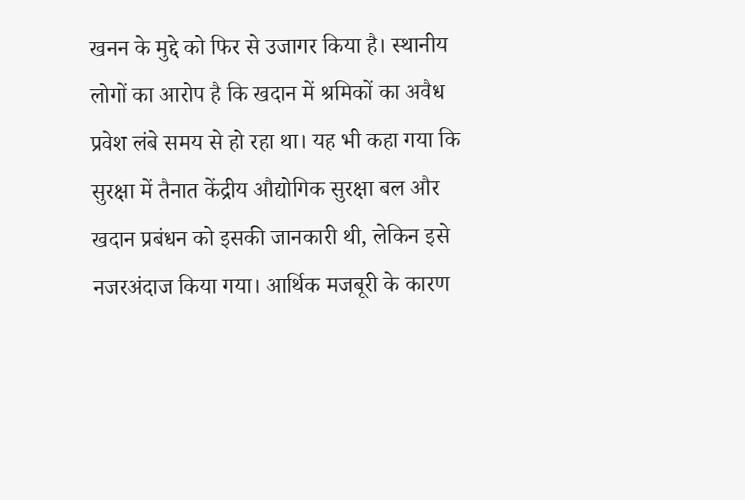खनन के मुद्दे को फिर से उजागर किया है। स्थानीय लोगों का आरोप है कि खदान में श्रमिकों का अवैध प्रवेश लंबे समय से हो रहा था। यह भी कहा गया कि सुरक्षा में तैनात केंद्रीय औद्योगिक सुरक्षा बल और खदान प्रबंधन को इसकी जानकारी थी, लेकिन इसे नजरअंदाज किया गया। आर्थिक मजबूरी के कारण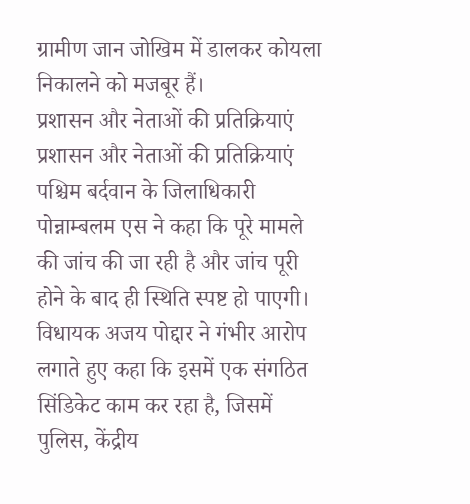ग्रामीण जान जोखिम में डालकर कोयला निकालने को मजबूर हैं।
प्रशासन और नेताओं की प्रतिक्रियाएं
प्रशासन और नेताओं की प्रतिक्रियाएं
पश्चिम बर्दवान के जिलाधिकारी पोन्नाम्बलम एस ने कहा कि पूरे मामले की जांच की जा रही है और जांच पूरी होने के बाद ही स्थिति स्पष्ट हो पाएगी। विधायक अजय पोद्दार ने गंभीर आरोप लगाते हुए कहा कि इसमें एक संगठित सिंडिकेट काम कर रहा है, जिसमें पुलिस, केंद्रीय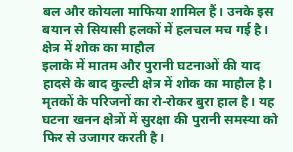बल और कोयला माफिया शामिल हैं। उनके इस बयान से सियासी हलकों में हलचल मच गई है।
क्षेत्र में शोक का माहौल
इलाके में मातम और पुरानी घटनाओं की याद
हादसे के बाद कुल्टी क्षेत्र में शोक का माहौल है। मृतकों के परिजनों का रो-रोकर बुरा हाल है। यह घटना खनन क्षेत्रों में सुरक्षा की पुरानी समस्या को फिर से उजागर करती है।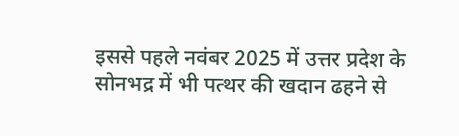इससे पहले नवंबर 2025 में उत्तर प्रदेश के सोनभद्र में भी पत्थर की खदान ढहने से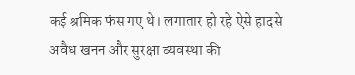कई श्रमिक फंस गए थे। लगातार हो रहे ऐसे हादसे अवैध खनन और सुरक्षा व्यवस्था की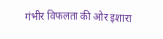गंभीर विफलता की ओर इशारा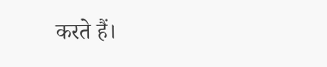करते हैं।